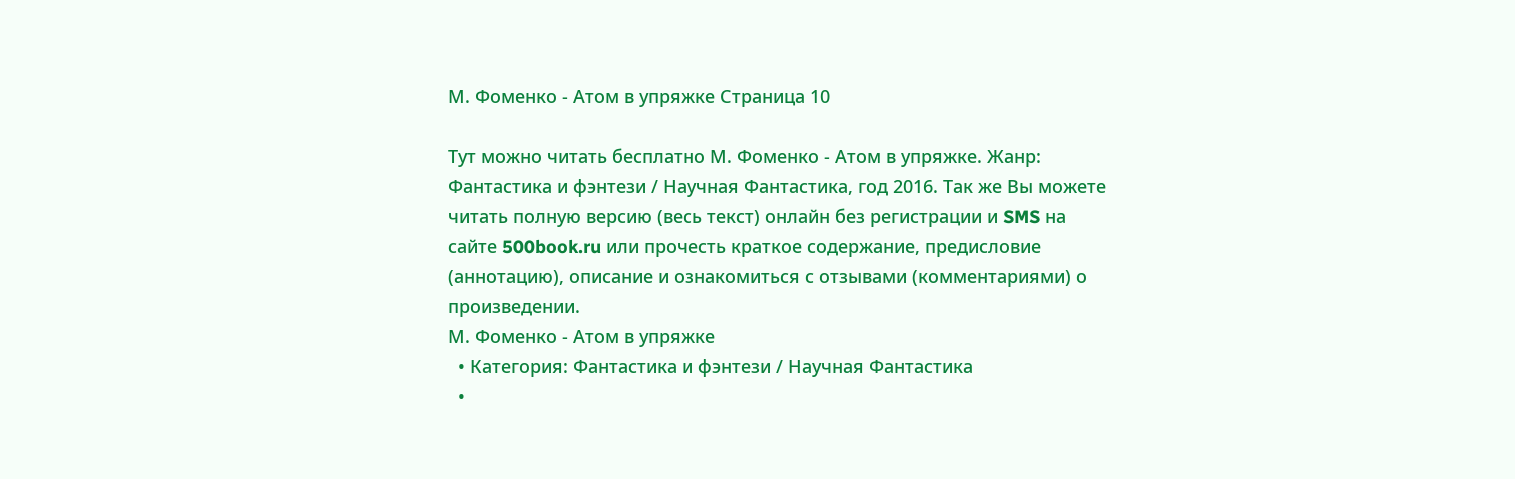М. Фоменко - Атом в упряжке Страница 10

Тут можно читать бесплатно М. Фоменко - Атом в упряжке. Жанр: Фантастика и фэнтези / Научная Фантастика, год 2016. Так же Вы можете читать полную версию (весь текст) онлайн без регистрации и SMS на сайте 500book.ru или прочесть краткое содержание, предисловие (аннотацию), описание и ознакомиться с отзывами (комментариями) о произведении.
М. Фоменко - Атом в упряжке
  • Категория: Фантастика и фэнтези / Научная Фантастика
  •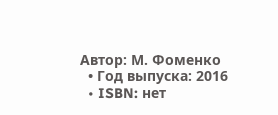Автор: М. Фоменко
  • Год выпуска: 2016
  • ISBN: нет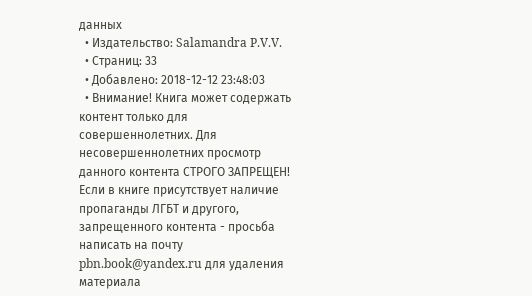данных
  • Издательство: Salamandra P.V.V.
  • Страниц: 33
  • Добавлено: 2018-12-12 23:48:03
  • Внимание! Книга может содержать контент только для совершеннолетних. Для несовершеннолетних просмотр данного контента СТРОГО ЗАПРЕЩЕН! Если в книге присутствует наличие пропаганды ЛГБТ и другого, запрещенного контента - просьба написать на почту pbn.book@yandex.ru для удаления материала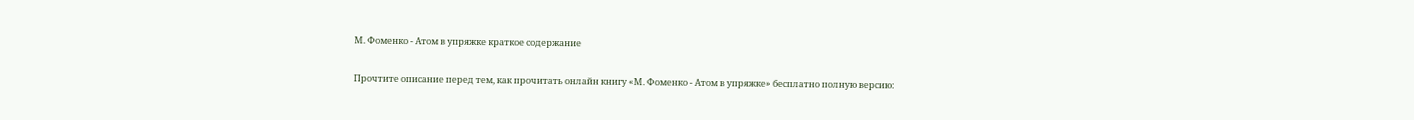М. Фоменко - Атом в упряжке краткое содержание

Прочтите описание перед тем, как прочитать онлайн книгу «М. Фоменко - Атом в упряжке» бесплатно полную версию: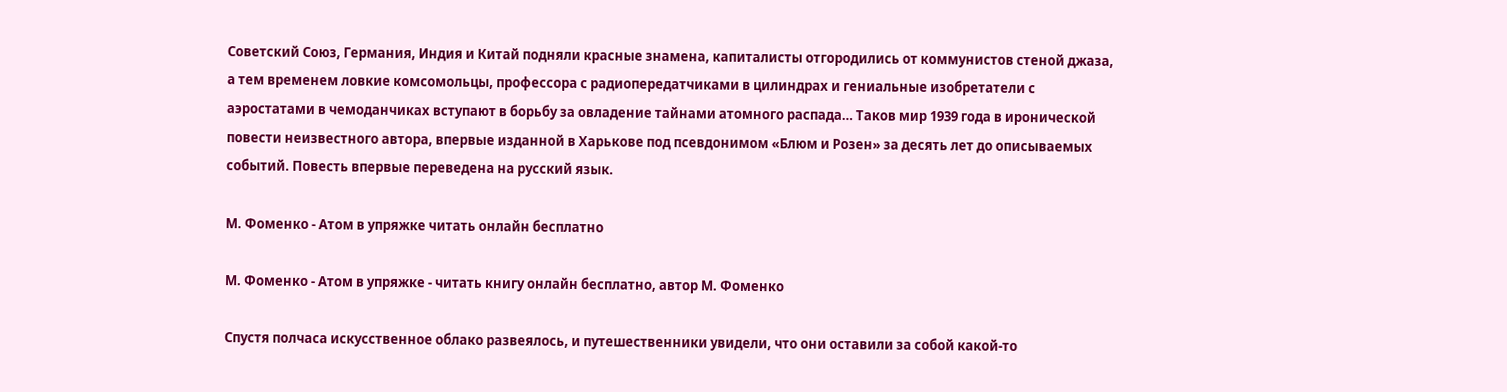Советский Союз, Германия, Индия и Китай подняли красные знамена, капиталисты отгородились от коммунистов стеной джаза, а тем временем ловкие комсомольцы, профессора с радиопередатчиками в цилиндрах и гениальные изобретатели с аэростатами в чемоданчиках вступают в борьбу за овладение тайнами атомного распада… Таков мир 1939 года в иронической повести неизвестного автора, впервые изданной в Харькове под псевдонимом «Блюм и Розен» за десять лет до описываемых событий. Повесть впервые переведена на русский язык.

М. Фоменко - Атом в упряжке читать онлайн бесплатно

М. Фоменко - Атом в упряжке - читать книгу онлайн бесплатно, автор М. Фоменко

Спустя полчаса искусственное облако развеялось, и путешественники увидели, что они оставили за собой какой-то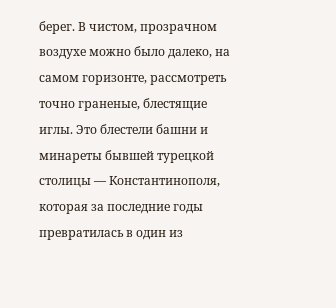берег. В чистом, прозрачном воздухе можно было далеко, на самом горизонте, рассмотреть точно граненые, блестящие иглы. Это блестели башни и минареты бывшей турецкой столицы — Константинополя, которая за последние годы превратилась в один из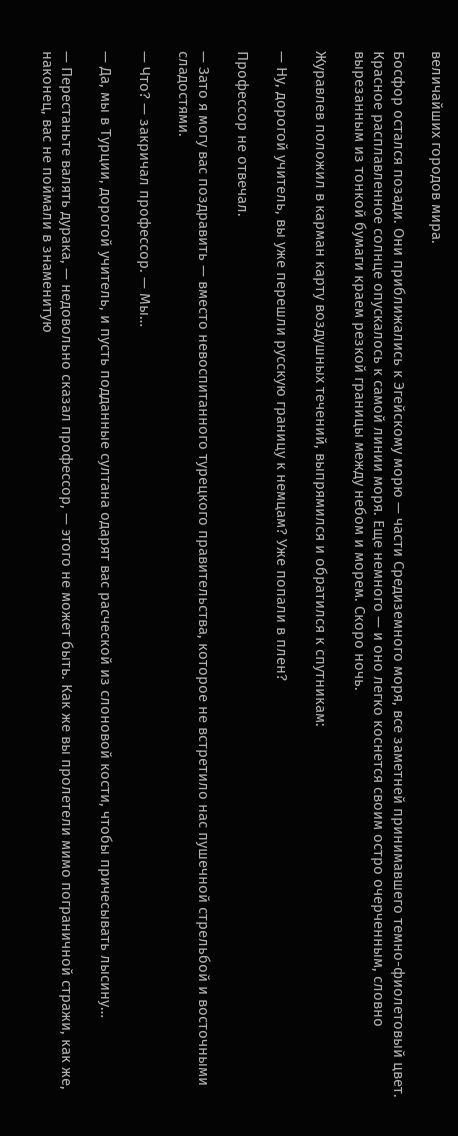величайших городов мира.

Босфор остался позади. Они приближались к Эгейскому морю — части Средиземного моря, все заметней принимавшего темно-фиолетовый цвет. Красное расплавленное солнце опускалось к самой линии моря. Еще немного — и оно легко коснется своим остро очерченным, словно вырезанным из тонкой бумаги краем резкой границы между небом и морем. Скоро ночь.

Журавлев положил в карман карту воздушных течений, выпрямился и обратился к спутникам:

— Ну, дорогой учитель, вы уже перешли русскую границу к немцам? Уже попали в плен?

Профессор не отвечал.

— Зато я могу вас поздравить — вместо невоспитанного турецкого правительства, которое не встретило нас пушечной стрельбой и восточными сладостями.

— Что? — закричал профессор. — Мы…

— Да, мы в Турции, дорогой учитель, и пусть подданные султана одарят вас расческой из слоновой кости, чтобы причесывать лысину…

— Перестаньте валять дурака, — недовольно сказал профессор, — этого не может быть. Как же вы пролетели мимо пограничной стражи, как же, наконец, вас не поймали в знаменитую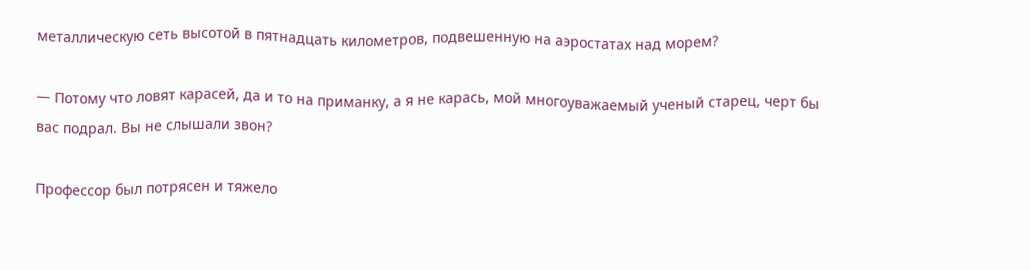металлическую сеть высотой в пятнадцать километров, подвешенную на аэростатах над морем?

— Потому что ловят карасей, да и то на приманку, а я не карась, мой многоуважаемый ученый старец, черт бы вас подрал. Вы не слышали звон?

Профессор был потрясен и тяжело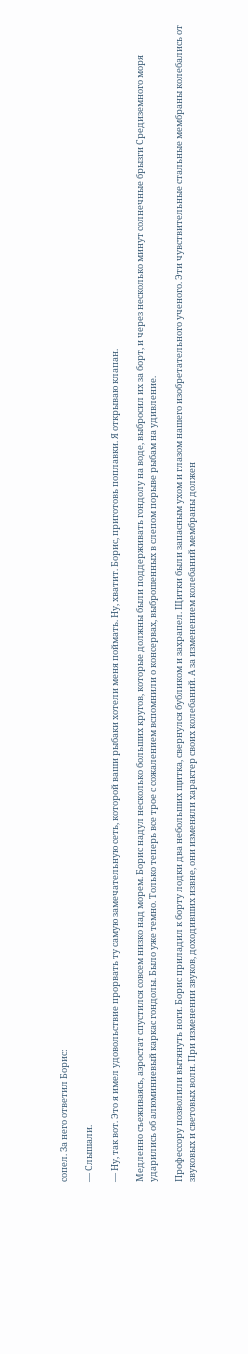сопел. За него ответил Борис:

— Слышали.

— Ну, так вот. Это я имел удовольствие прорвать ту самую замечательную сеть, которой ваши рыбаки хотели меня поймать. Ну, хватит. Борис, приготовь поплавки. Я открываю клапан.

Медленно съеживаясь, аэростат спустился совсем низко над морем. Борис надул несколько больших кругов, которые должны были поддерживать гондолу на воде, выбросил их за борт, и через несколько минут солнечные брызги Средиземного моря ударились об алюминиевый каркас гондолы. Было уже темно. Только теперь все трое с сожалением вспомнили о консервах, выброшенных в слепом порыве рыбам на удивление.

Профессору позволили вытянуть ноги. Борис приладил к борту лодки два небольших щитка, свернулся бубликом и захрапел. Щитки были запасным ухом и глазом нашего изобретательного ученого. Эти чувствительные стальные мембраны колебались от звуковых и световых волн. При изменении звуков, доходивших извне, они изменяли характер своих колебаний. А за изменением колебаний мембраны должен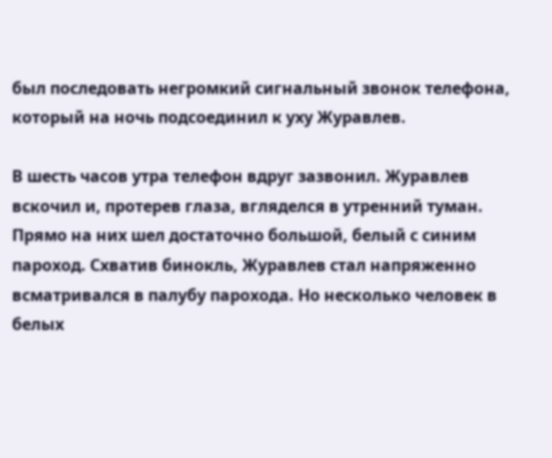был последовать негромкий сигнальный звонок телефона, который на ночь подсоединил к уху Журавлев.

В шесть часов утра телефон вдруг зазвонил. Журавлев вскочил и, протерев глаза, вгляделся в утренний туман. Прямо на них шел достаточно большой, белый с синим пароход. Схватив бинокль, Журавлев стал напряженно всматривался в палубу парохода. Но несколько человек в белых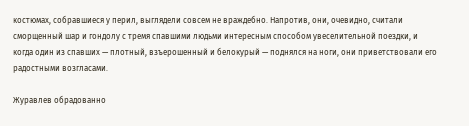костюмах, собравшиеся у перил, выглядели совсем не враждебно. Напротив, они, очевидно, считали сморщенный шар и гондолу с тремя спавшими людьми интересным способом увеселительной поездки, и когда один из спавших — плотный, взъерошенный и белокурый — поднялся на ноги, они приветствовали его радостными возгласами.

Журавлев обрадованно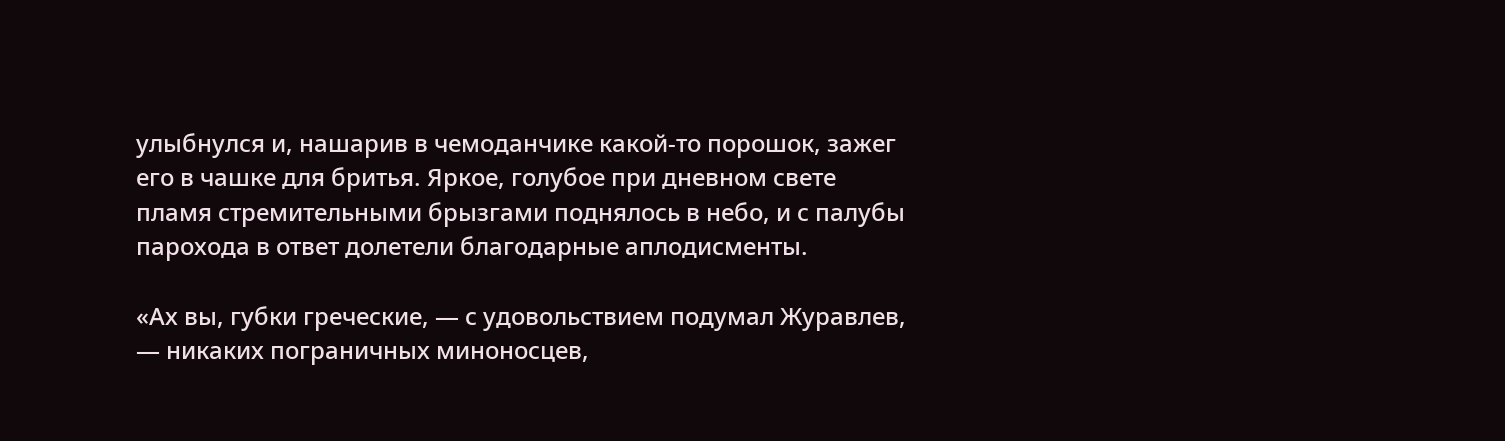улыбнулся и, нашарив в чемоданчике какой-то порошок, зажег его в чашке для бритья. Яркое, голубое при дневном свете пламя стремительными брызгами поднялось в небо, и с палубы парохода в ответ долетели благодарные аплодисменты.

«Ах вы, губки греческие, — с удовольствием подумал Журавлев, — никаких пограничных миноносцев,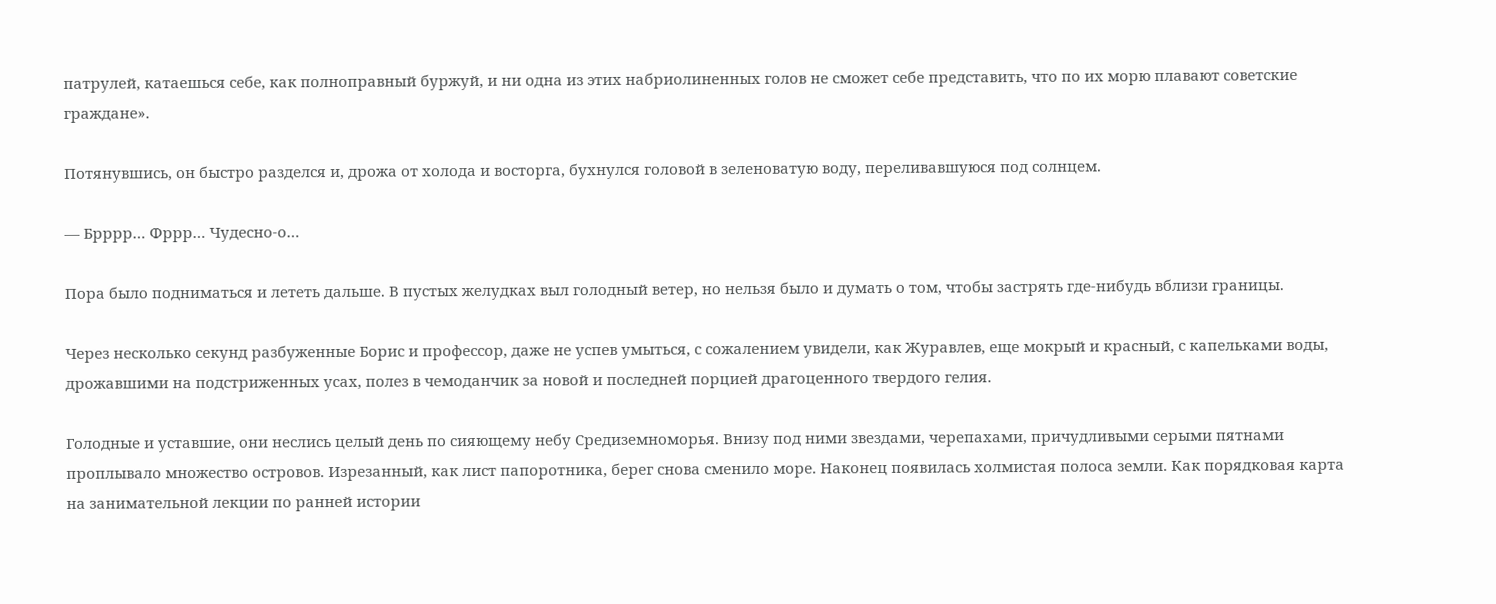патрулей, катаешься себе, как полноправный буржуй, и ни одна из этих набриолиненных голов не сможет себе представить, что по их морю плавают советские граждане».

Потянувшись, он быстро разделся и, дрожа от холода и восторга, бухнулся головой в зеленоватую воду, переливавшуюся под солнцем.

— Брррр… Фррр… Чудесно-о…

Пора было подниматься и лететь дальше. В пустых желудках выл голодный ветер, но нельзя было и думать о том, чтобы застрять где-нибудь вблизи границы.

Через несколько секунд разбуженные Борис и профессор, даже не успев умыться, с сожалением увидели, как Журавлев, еще мокрый и красный, с капельками воды, дрожавшими на подстриженных усах, полез в чемоданчик за новой и последней порцией драгоценного твердого гелия.

Голодные и уставшие, они неслись целый день по сияющему небу Средиземноморья. Внизу под ними звездами, черепахами, причудливыми серыми пятнами проплывало множество островов. Изрезанный, как лист папоротника, берег снова сменило море. Наконец появилась холмистая полоса земли. Как порядковая карта на занимательной лекции по ранней истории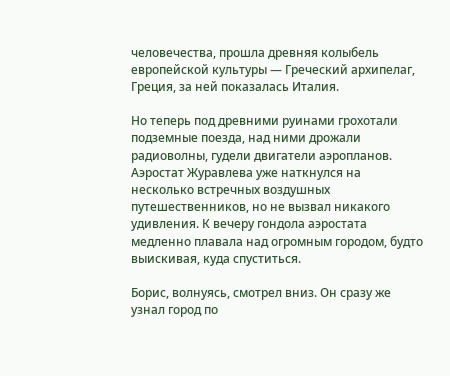человечества, прошла древняя колыбель европейской культуры — Греческий архипелаг, Греция, за ней показалась Италия.

Но теперь под древними руинами грохотали подземные поезда, над ними дрожали радиоволны, гудели двигатели аэропланов. Аэростат Журавлева уже наткнулся на несколько встречных воздушных путешественников, но не вызвал никакого удивления. К вечеру гондола аэростата медленно плавала над огромным городом, будто выискивая, куда спуститься.

Борис, волнуясь, смотрел вниз. Он сразу же узнал город по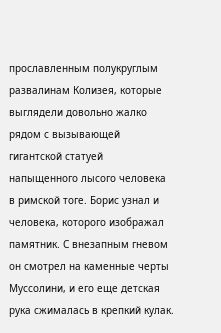прославленным полукруглым развалинам Колизея, которые выглядели довольно жалко рядом с вызывающей гигантской статуей напыщенного лысого человека в римской тоге. Борис узнал и человека, которого изображал памятник. С внезапным гневом он смотрел на каменные черты Муссолини, и его еще детская рука сжималась в крепкий кулак.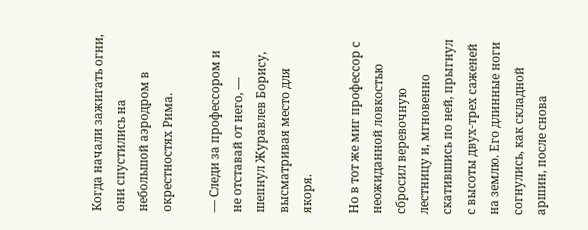Когда начали зажигать огни, они спустились на небольшой аэродром в окрестностях Рима.

— Следи за профессором и не отставай от него, — шепнул Журавлев Борису, высматривая место для якоря.

Но в тот же миг профессор с неожиданной ловкостью сбросил веревочную лестницу и, мгновенно скатившись по ней, прыгнул с высоты двух-трех саженей на землю. Его длинные ноги согнулись, как складной аршин, после снова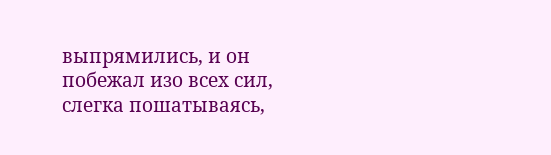выпрямились, и он побежал изо всех сил, слегка пошатываясь,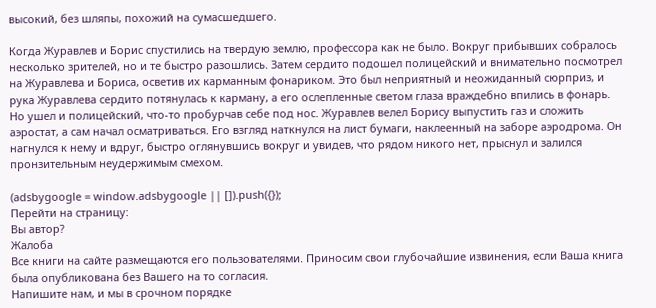высокий, без шляпы, похожий на сумасшедшего.

Когда Журавлев и Борис спустились на твердую землю, профессора как не было. Вокруг прибывших собралось несколько зрителей, но и те быстро разошлись. Затем сердито подошел полицейский и внимательно посмотрел на Журавлева и Бориса, осветив их карманным фонариком. Это был неприятный и неожиданный сюрприз, и рука Журавлева сердито потянулась к карману, а его ослепленные светом глаза враждебно впились в фонарь. Но ушел и полицейский, что-то пробурчав себе под нос. Журавлев велел Борису выпустить газ и сложить аэростат, а сам начал осматриваться. Его взгляд наткнулся на лист бумаги, наклеенный на заборе аэродрома. Он нагнулся к нему и вдруг, быстро оглянувшись вокруг и увидев, что рядом никого нет, прыснул и залился пронзительным неудержимым смехом.

(adsbygoogle = window.adsbygoogle || []).push({});
Перейти на страницу:
Вы автор?
Жалоба
Все книги на сайте размещаются его пользователями. Приносим свои глубочайшие извинения, если Ваша книга была опубликована без Вашего на то согласия.
Напишите нам, и мы в срочном порядке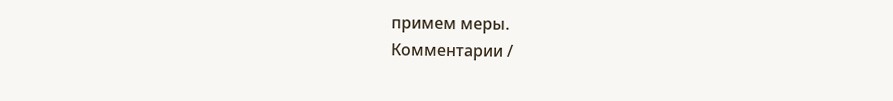примем меры.
Комментарии /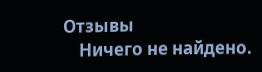Отзывы
    Ничего не найдено.